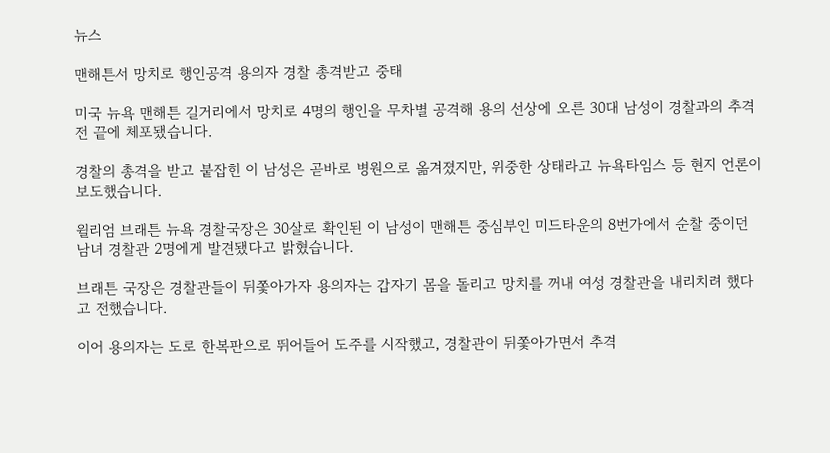뉴스

맨해튼서 망치로 행인공격 용의자 경찰 총격받고 중태

미국 뉴욕 맨해튼 길거리에서 망치로 4명의 행인을 무차별 공격해 용의 선상에 오른 30대 남성이 경찰과의 추격전 끝에 체포됐습니다.

경찰의 총격을 받고 붙잡힌 이 남성은 곧바로 병원으로 옮겨졌지만, 위중한 상태라고 뉴욕타임스 등 현지 언론이 보도했습니다.

윌리엄 브래튼 뉴욕 경찰국장은 30살로 확인된 이 남성이 맨해튼 중심부인 미드타운의 8번가에서 순찰 중이던 남녀 경찰관 2명에게 발견됐다고 밝혔습니다.

브래튼 국장은 경찰관들이 뒤쫓아가자 용의자는 갑자기 몸을 돌리고 망치를 꺼내 여성 경찰관을 내리치려 했다고 전했습니다.

이어 용의자는 도로 한복판으로 뛰어들어 도주를 시작했고, 경찰관이 뒤쫓아가면서 추격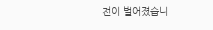전이 벌어졌습니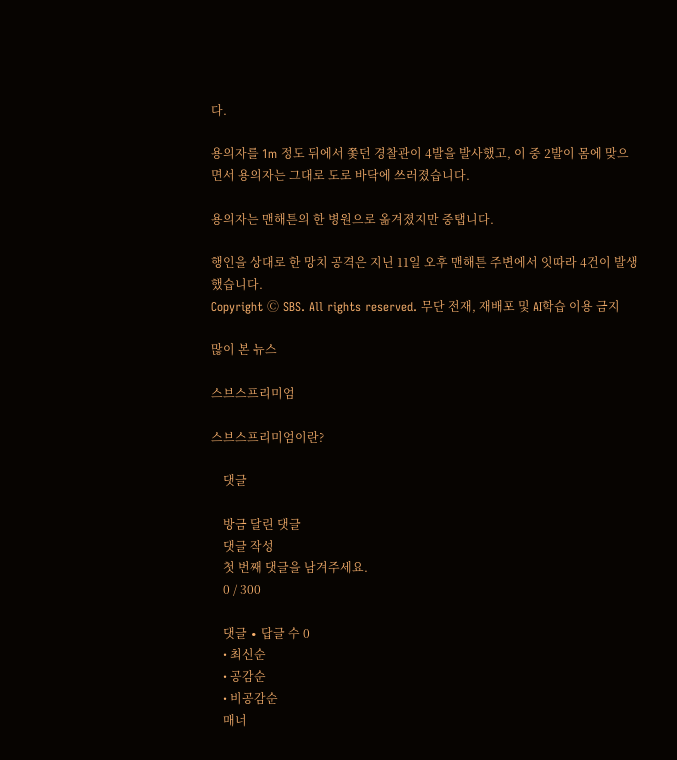다.

용의자를 1m 정도 뒤에서 쫓던 경찰관이 4발을 발사했고, 이 중 2발이 몸에 맞으면서 용의자는 그대로 도로 바닥에 쓰러졌습니다.

용의자는 맨해튼의 한 병원으로 옮겨졌지만 중탭니다.

행인을 상대로 한 망치 공격은 지닌 11일 오후 맨해튼 주변에서 잇따라 4건이 발생했습니다.
Copyright Ⓒ SBS. All rights reserved. 무단 전재, 재배포 및 AI학습 이용 금지

많이 본 뉴스

스브스프리미엄

스브스프리미엄이란?

    댓글

    방금 달린 댓글
    댓글 작성
    첫 번째 댓글을 남겨주세요.
    0 / 300

    댓글 ∙ 답글 수 0
    • 최신순
    • 공감순
    • 비공감순
    매너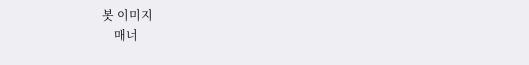봇 이미지
    매너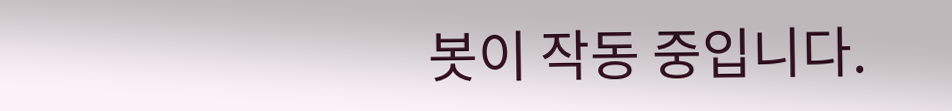봇이 작동 중입니다.